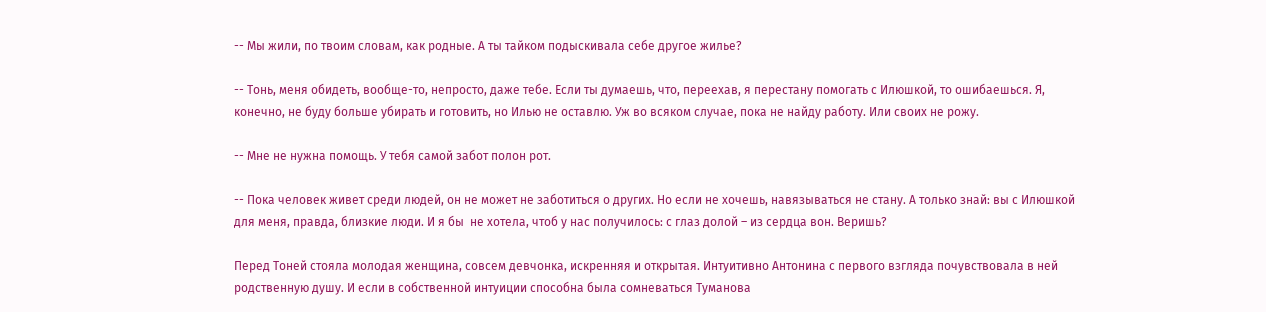-- Мы жили, по твоим словам, как родные. А ты тайком подыскивала себе другое жилье?

-- Тонь, меня обидеть, вообще-то, непросто, даже тебе. Если ты думаешь, что, переехав, я перестану помогать с Илюшкой, то ошибаешься. Я, конечно, не буду больше убирать и готовить, но Илью не оставлю. Уж во всяком случае, пока не найду работу. Или своих не рожу.

-- Мне не нужна помощь. У тебя самой забот полон рот.

-- Пока человек живет среди людей, он не может не заботиться о других. Но если не хочешь, навязываться не стану. А только знай: вы с Илюшкой для меня, правда, близкие люди. И я бы  не хотела, чтоб у нас получилось: с глаз долой – из сердца вон. Веришь?

Перед Тоней стояла молодая женщина, совсем девчонка, искренняя и открытая. Интуитивно Антонина с первого взгляда почувствовала в ней родственную душу. И если в собственной интуиции способна была сомневаться Туманова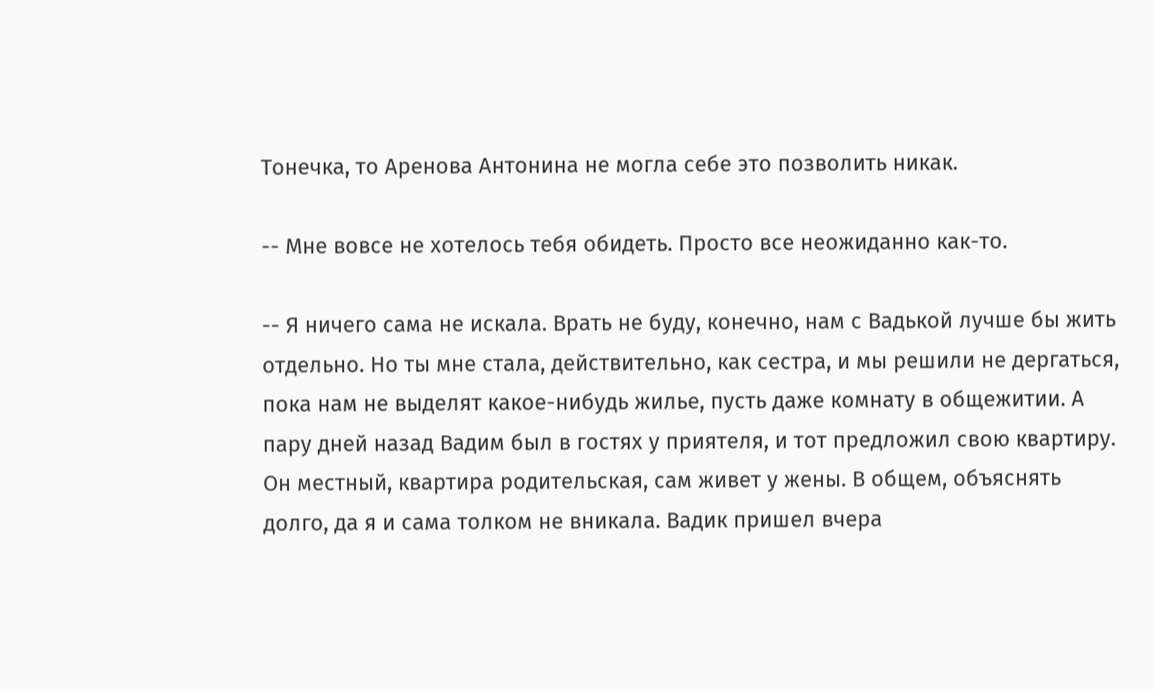Тонечка, то Аренова Антонина не могла себе это позволить никак.

-- Мне вовсе не хотелось тебя обидеть. Просто все неожиданно как-то.

-- Я ничего сама не искала. Врать не буду, конечно, нам с Вадькой лучше бы жить отдельно. Но ты мне стала, действительно, как сестра, и мы решили не дергаться, пока нам не выделят какое-нибудь жилье, пусть даже комнату в общежитии. А пару дней назад Вадим был в гостях у приятеля, и тот предложил свою квартиру. Он местный, квартира родительская, сам живет у жены. В общем, объяснять долго, да я и сама толком не вникала. Вадик пришел вчера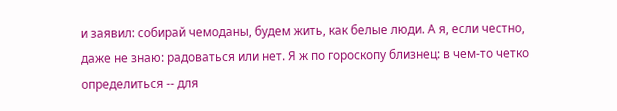и заявил: собирай чемоданы, будем жить, как белые люди. А я, если честно, даже не знаю: радоваться или нет. Я ж по гороскопу близнец: в чем-то четко определиться -- для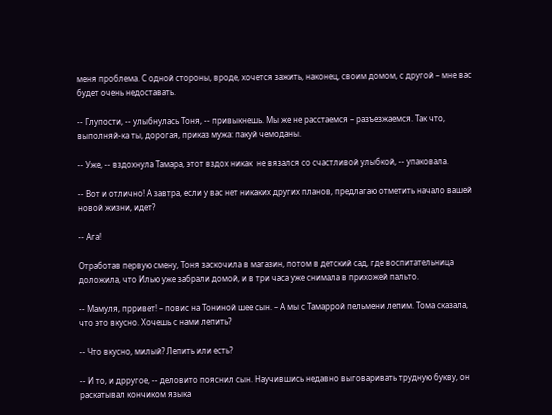меня проблема. С одной стороны, вроде, хочется зажить, наконец, своим домом, с другой – мне вас будет очень недоставать.

-- Глупости, -- улыбнулась Тоня, -- привыкнешь. Мы же не расстаемся – разъезжаемся. Так что, выполняй-ка ты, дорогая, приказ мужа: пакуй чемоданы.

-- Уже, -- вздохнула Тамара, этот вздох никак  не вязался со счастливой улыбкой, -- упаковала.

-- Вот и отлично! А завтра, если у вас нет никаких других планов, предлагаю отметить начало вашей новой жизни, идет?

-- Ага!

Отработав первую смену, Тоня заскочила в магазин, потом в детский сад, где воспитательница доложила, что Илью уже забрали домой, и в три часа уже снимала в прихожей пальто.

-- Мамуля, прривет! – повис на Тониной шее сын. – А мы с Тамаррой пельмени лепим. Тома сказала, что это вкусно. Хочешь с нами лепить?

-- Что вкусно, милый? Лепить или есть?

-- И то, и дрругое, -- деловито пояснил сын. Научившись недавно выговаривать трудную букву, он раскатывал кончиком языка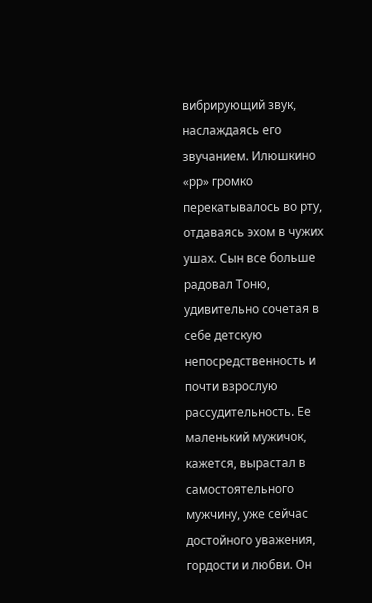вибрирующий звук, наслаждаясь его звучанием. Илюшкино «рр» громко перекатывалось во рту, отдаваясь эхом в чужих ушах. Сын все больше радовал Тоню, удивительно сочетая в себе детскую непосредственность и почти взрослую рассудительность. Ее маленький мужичок, кажется, вырастал в самостоятельного мужчину, уже сейчас достойного уважения, гордости и любви. Он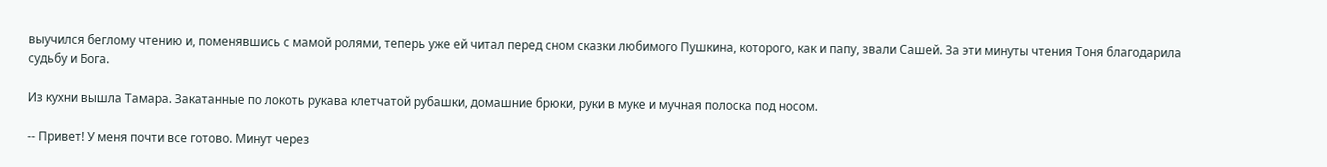выучился беглому чтению и, поменявшись с мамой ролями, теперь уже ей читал перед сном сказки любимого Пушкина, которого, как и папу, звали Сашей. За эти минуты чтения Тоня благодарила судьбу и Бога.

Из кухни вышла Тамара. Закатанные по локоть рукава клетчатой рубашки, домашние брюки, руки в муке и мучная полоска под носом.

-- Привет! У меня почти все готово. Минут через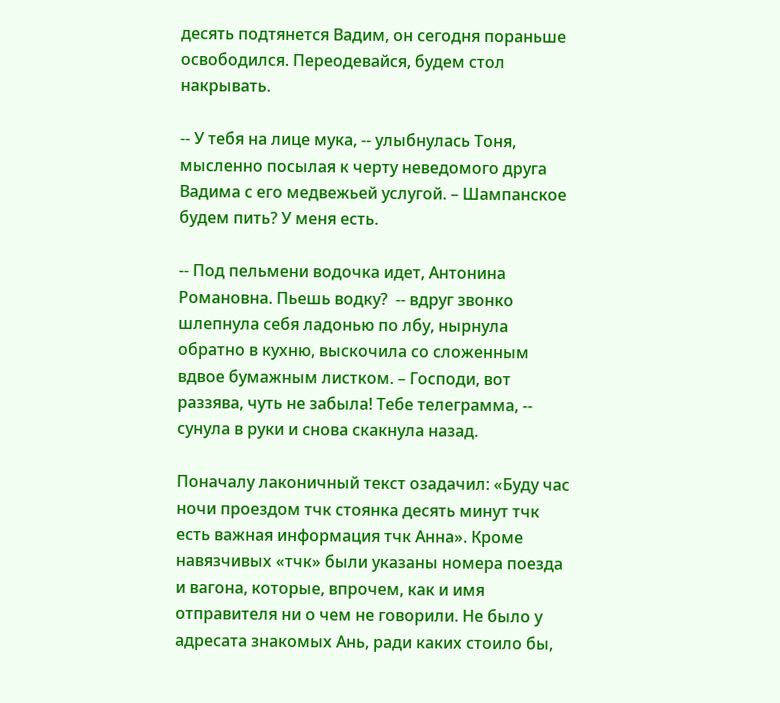десять подтянется Вадим, он сегодня пораньше освободился. Переодевайся, будем стол накрывать.

-- У тебя на лице мука, -- улыбнулась Тоня, мысленно посылая к черту неведомого друга Вадима с его медвежьей услугой. – Шампанское будем пить? У меня есть.

-- Под пельмени водочка идет, Антонина Романовна. Пьешь водку?  -- вдруг звонко шлепнула себя ладонью по лбу, нырнула обратно в кухню, выскочила со сложенным вдвое бумажным листком. – Господи, вот раззява, чуть не забыла! Тебе телеграмма, -- сунула в руки и снова скакнула назад.

Поначалу лаконичный текст озадачил: «Буду час ночи проездом тчк стоянка десять минут тчк есть важная информация тчк Анна». Кроме навязчивых «тчк» были указаны номера поезда и вагона, которые, впрочем, как и имя отправителя ни о чем не говорили. Не было у адресата знакомых Ань, ради каких стоило бы,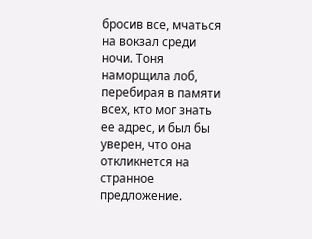бросив все, мчаться на вокзал среди ночи. Тоня наморщила лоб, перебирая в памяти всех, кто мог знать ее адрес, и был бы уверен, что она откликнется на странное предложение.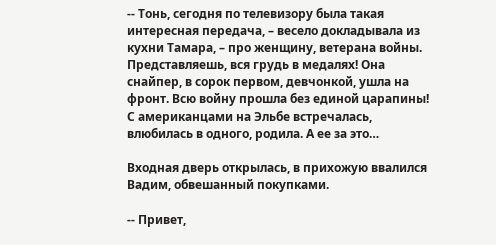-- Тонь, сегодня по телевизору была такая интересная передача, – весело докладывала из кухни Тамара, – про женщину, ветерана войны. Представляешь, вся грудь в медалях! Она снайпер, в сорок первом, девчонкой, ушла на фронт. Всю войну прошла без единой царапины! С американцами на Эльбе встречалась, влюбилась в одного, родила. А ее за это…

Входная дверь открылась, в прихожую ввалился Вадим, обвешанный покупками.

-- Привет,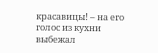красавицы! – на его голос из кухни выбежал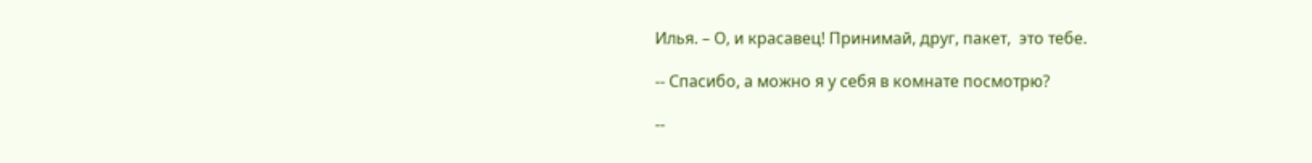Илья. – О, и красавец! Принимай, друг, пакет,  это тебе.

-- Спасибо, а можно я у себя в комнате посмотрю?

--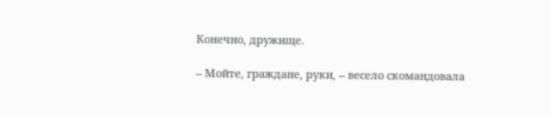Конечно, дружище.

-- Мойте, граждане, руки, -- весело скомандовала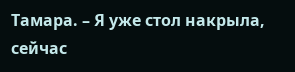Тамара. – Я уже стол накрыла, сейчас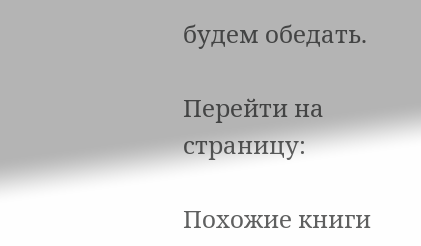будем обедать.

Перейти на страницу:

Похожие книги